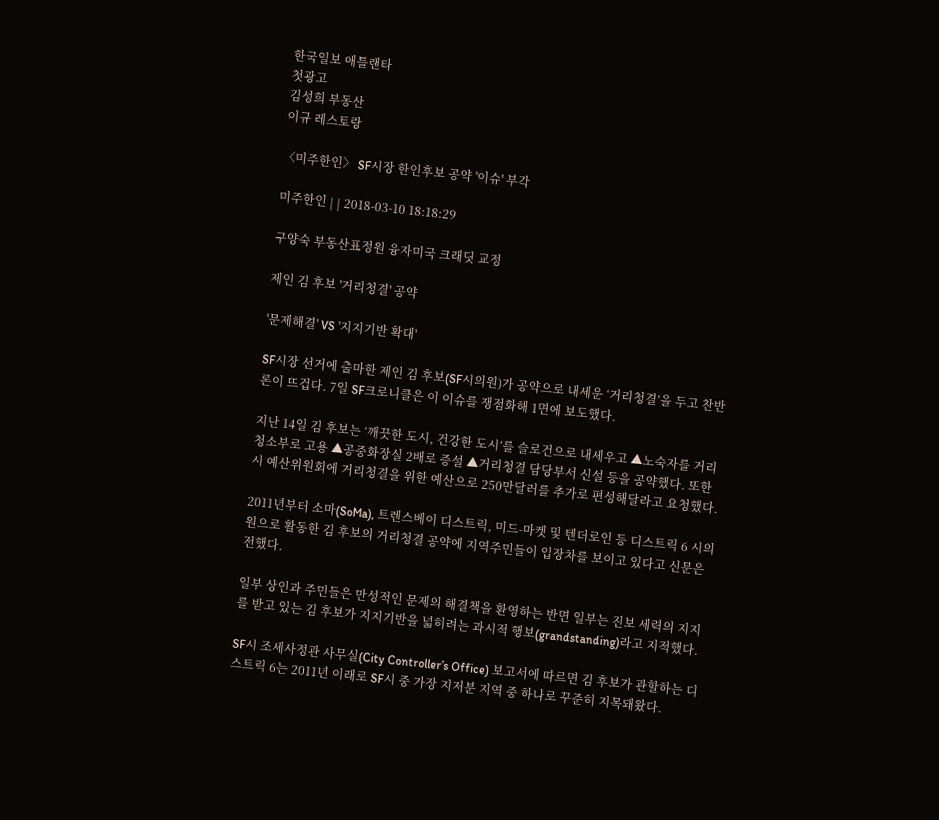한국일보 애틀랜타
첫광고
김성희 부동산
이규 레스토랑

〈미주한인〉 SF시장 한인후보 공약 '이슈' 부각

미주한인 | | 2018-03-10 18:18:29

구양숙 부동산표정원 융자미국 크래딧 교정

제인 김 후보 '거리청결' 공약

'문제해결' VS '지지기반 확대'

SF시장 선거에 출마한 제인 김 후보(SF시의원)가 공약으로 내세운 ‘거리청결’을 두고 찬반론이 뜨겁다. 7일 SF크로니클은 이 이슈를 쟁점화해 1면에 보도했다.

지난 14일 김 후보는 ‘깨끗한 도시, 건강한 도시’를 슬로건으로 내세우고 ▲노숙자를 거리청소부로 고용 ▲공중화장실 2배로 증설 ▲거리청결 담당부서 신설 등을 공약했다. 또한 시 예산위원회에 거리청결을 위한 예산으로 250만달러를 추가로 편성해달라고 요청했다.

2011년부터 소마(SoMa), 트렌스베이 디스트릭, 미드-마켓 및 텐더로인 등 디스트릭 6 시의원으로 활동한 김 후보의 거리청결 공약에 지역주민들이 입장차를 보이고 있다고 신문은 전했다.

일부 상인과 주민들은 만성적인 문제의 해결책을 환영하는 반면 일부는 진보 세력의 지지를 받고 있는 김 후보가 지지기반을 넓히려는 과시적 행보(grandstanding)라고 지적했다.

SF시 조세사정관 사무실(City Controller’s Office) 보고서에 따르면 김 후보가 관할하는 디스트릭 6는 2011년 이래로 SF시 중 가장 지저분 지역 중 하나로 꾸준히 지목돼왔다.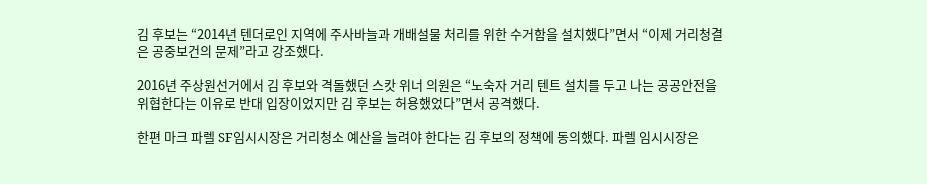김 후보는 “2014년 텐더로인 지역에 주사바늘과 개배설물 처리를 위한 수거함을 설치했다”면서 “이제 거리청결은 공중보건의 문제”라고 강조했다.

2016년 주상원선거에서 김 후보와 격돌했던 스캇 위너 의원은 “노숙자 거리 텐트 설치를 두고 나는 공공안전을 위협한다는 이유로 반대 입장이었지만 김 후보는 허용했었다”면서 공격했다.

한편 마크 파렐 SF임시시장은 거리청소 예산을 늘려야 한다는 김 후보의 정책에 동의했다. 파렐 임시시장은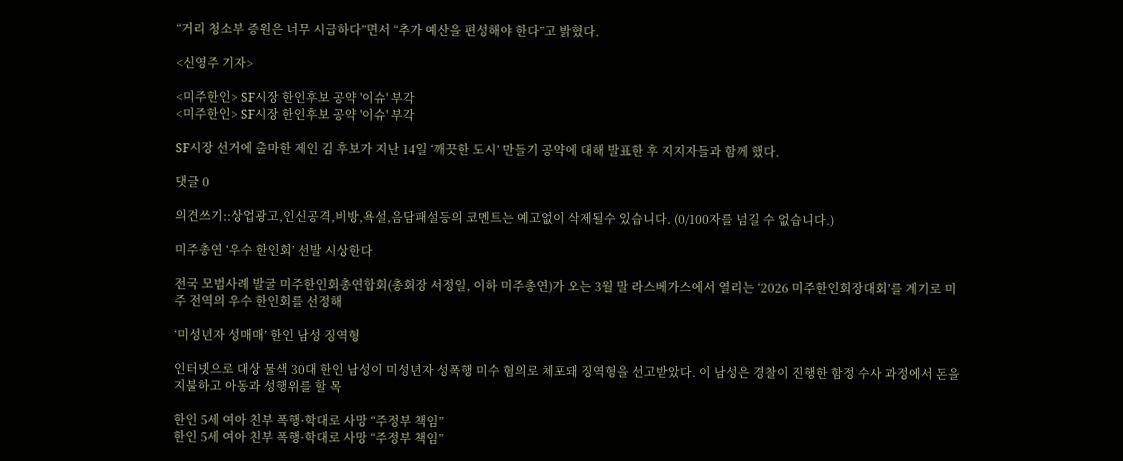“거리 청소부 증원은 너무 시급하다”면서 “추가 예산을 편성해야 한다”고 밝혔다.

<신영주 기자>

<미주한인> SF시장 한인후보 공약 '이슈' 부각
<미주한인> SF시장 한인후보 공약 '이슈' 부각

SF시장 선거에 출마한 제인 김 후보가 지난 14일 ‘깨끗한 도시’ 만들기 공약에 대해 발표한 후 지지자들과 함께 했다.

댓글 0

의견쓰기::상업광고,인신공격,비방,욕설,음담패설등의 코멘트는 예고없이 삭제될수 있습니다. (0/100자를 넘길 수 없습니다.)

미주총연 ‘우수 한인회’ 선발 시상한다

전국 모범사례 발굴 미주한인회총연합회(총회장 서정일, 이하 미주총연)가 오는 3월 말 라스베가스에서 열리는 ‘2026 미주한인회장대회’를 계기로 미주 전역의 우수 한인회를 선정해

‘미성년자 성매매’ 한인 남성 징역형

인터넷으로 대상 물색 30대 한인 남성이 미성년자 성폭행 미수 혐의로 체포돼 징역형을 선고받았다. 이 남성은 경찰이 진행한 함정 수사 과정에서 돈을 지불하고 아동과 성행위를 할 목

한인 5세 여아 친부 폭행·학대로 사망 “주정부 책임”
한인 5세 여아 친부 폭행·학대로 사망 “주정부 책임”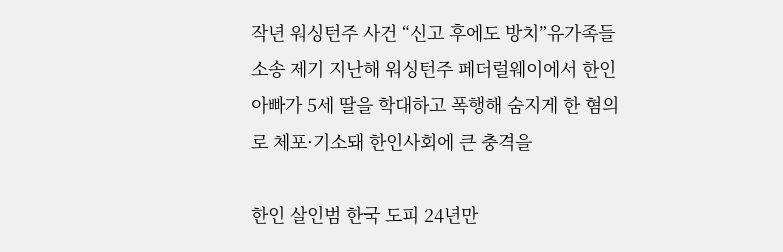작년 워싱턴주 사건 “신고 후에도 방치”유가족들 소송 제기 지난해 워싱턴주 페더럴웨이에서 한인 아빠가 5세 딸을 학대하고 폭행해 숨지게 한 혐의로 체포·기소돼 한인사회에 큰 충격을

한인 살인범 한국 도피 24년만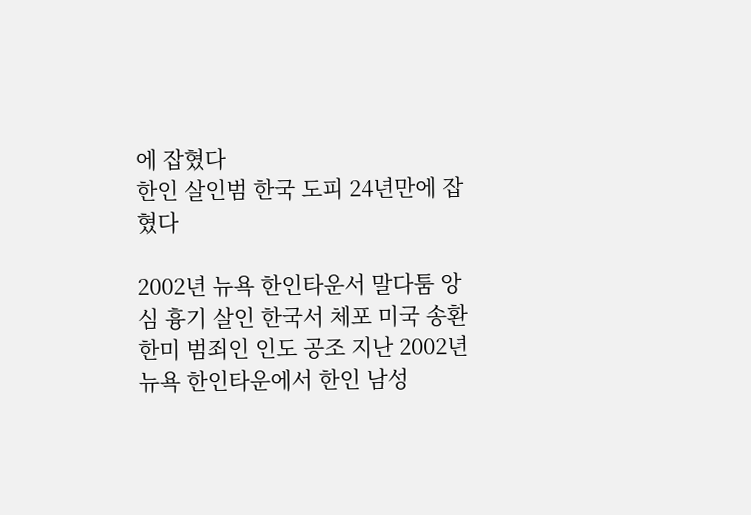에 잡혔다
한인 살인범 한국 도피 24년만에 잡혔다

2002년 뉴욕 한인타운서 말다툼 앙심 흉기 살인 한국서 체포 미국 송환 한미 범죄인 인도 공조 지난 2002년 뉴욕 한인타운에서 한인 남성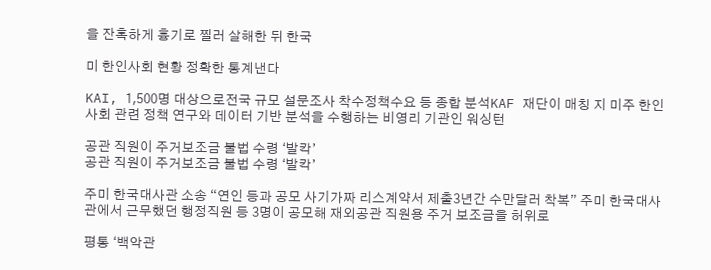을 잔혹하게 흉기로 찔러 살해한 뒤 한국

미 한인사회 현황 정확한 통계낸다

KAI, 1,500명 대상으로전국 규모 설문조사 착수정책수요 등 종합 분석KAF 재단이 매칭 지 미주 한인사회 관련 정책 연구와 데이터 기반 분석을 수행하는 비영리 기관인 워싱턴

공관 직원이 주거보조금 불법 수령 ‘발칵’
공관 직원이 주거보조금 불법 수령 ‘발칵’

주미 한국대사관 소송 “연인 등과 공모 사기가짜 리스계약서 제출3년간 수만달러 착복” 주미 한국대사관에서 근무했던 행정직원 등 3명이 공모해 재외공관 직원용 주거 보조금을 허위로

평통 ‘백악관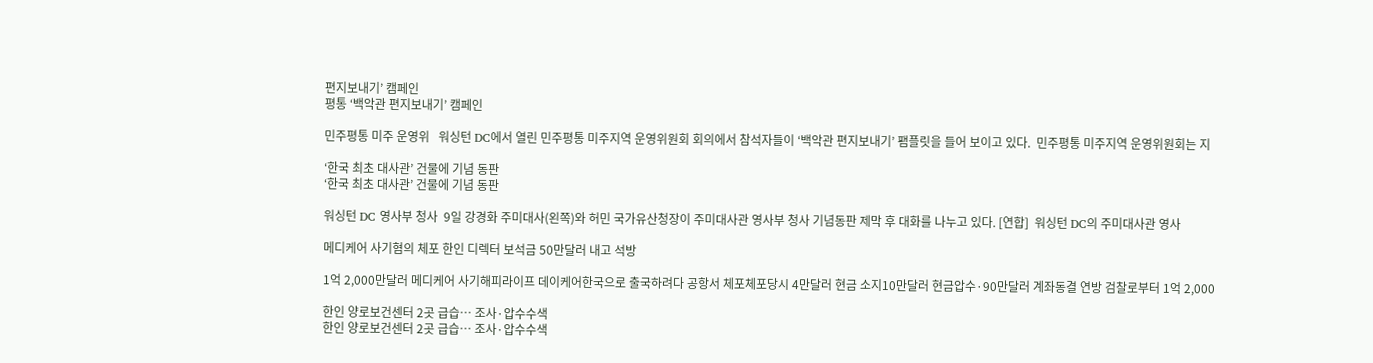편지보내기’ 캠페인
평통 ‘백악관 편지보내기’ 캠페인

민주평통 미주 운영위   워싱턴 DC에서 열린 민주평통 미주지역 운영위원회 회의에서 참석자들이 ‘백악관 편지보내기’ 팸플릿을 들어 보이고 있다.  민주평통 미주지역 운영위원회는 지

‘한국 최초 대사관’ 건물에 기념 동판
‘한국 최초 대사관’ 건물에 기념 동판

워싱턴 DC 영사부 청사  9일 강경화 주미대사(왼쪽)와 허민 국가유산청장이 주미대사관 영사부 청사 기념동판 제막 후 대화를 나누고 있다. [연합]  워싱턴 DC의 주미대사관 영사

메디케어 사기혐의 체포 한인 디렉터 보석금 50만달러 내고 석방

1억 2,000만달러 메디케어 사기해피라이프 데이케어한국으로 출국하려다 공항서 체포체포당시 4만달러 현금 소지10만달러 현금압수·90만달러 계좌동결 연방 검찰로부터 1억 2,000

한인 양로보건센터 2곳 급습… 조사·압수수색
한인 양로보건센터 2곳 급습… 조사·압수수색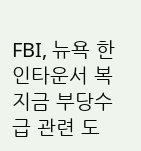FBI, 뉴욕 한인타운서 복지금 부당수급 관련 도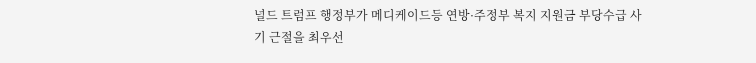널드 트럼프 행정부가 메디케이드등 연방·주정부 복지 지원금 부당수급 사기 근절을 최우선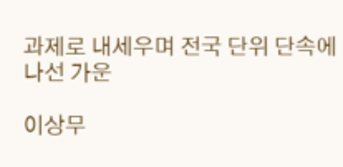과제로 내세우며 전국 단위 단속에 나선 가운

이상무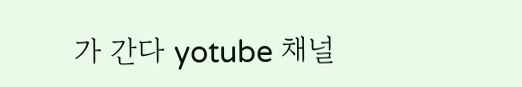가 간다 yotube 채널